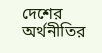দেশের অর্থনীতির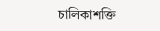চালিকাশক্তি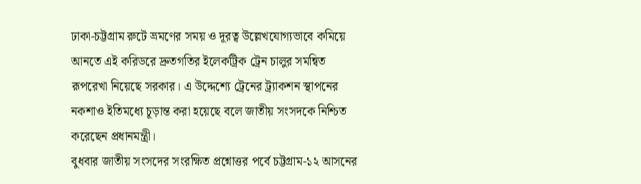ঢাকা-চট্টগ্রাম রুটে ভ্রমণের সময় ও দূরত্ব উল্লেখযোগ্যভাবে কমিয়ে আনতে এই করিডরে দ্রুতগতির ইলেকট্রিক ট্রেন চালুর সমন্বিত রূপরেখা নিয়েছে সরকার। এ উদ্দেশ্যে ট্রেনের ট্র্যাকশন স্থাপনের নকশাও ইতিমধ্যে চূড়ান্ত করা হয়েছে বলে জাতীয় সংসদকে নিশ্চিত করেছেন প্রধানমন্ত্রী।
বুধবার জাতীয় সংসদের সংরক্ষিত প্রশ্নোত্তর পর্বে চট্টগ্রাম-১২ আসনের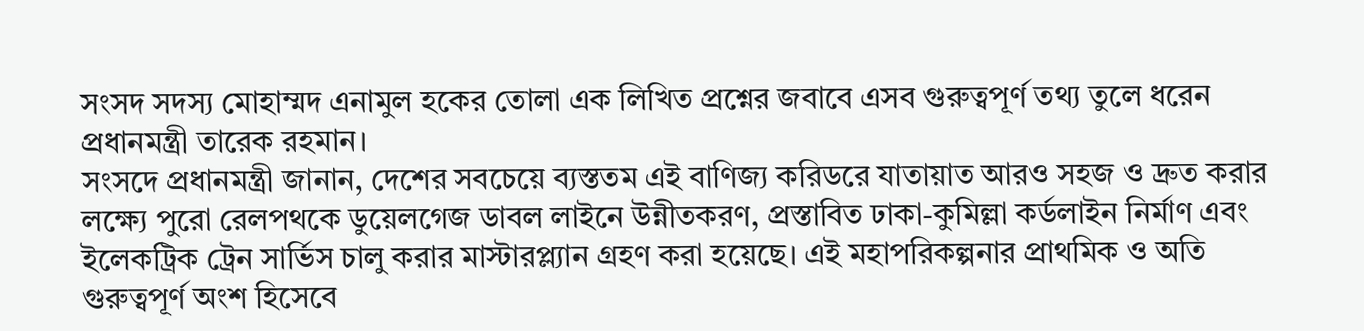সংসদ সদস্য মোহাম্মদ এনামুল হকের তোলা এক লিখিত প্রশ্নের জবাবে এসব গুরুত্বপূর্ণ তথ্য তুলে ধরেন প্রধানমন্ত্রী তারেক রহমান।
সংসদে প্রধানমন্ত্রী জানান, দেশের সবচেয়ে ব্যস্ততম এই বাণিজ্য করিডরে যাতায়াত আরও সহজ ও দ্রুত করার লক্ষ্যে পুরো রেলপথকে ডুয়েলগেজ ডাবল লাইনে উন্নীতকরণ, প্রস্তাবিত ঢাকা-কুমিল্লা কর্ডলাইন নির্মাণ এবং ইলেকট্রিক ট্রেন সার্ভিস চালু করার মাস্টারপ্ল্যান গ্রহণ করা হয়েছে। এই মহাপরিকল্পনার প্রাথমিক ও অতি গুরুত্বপূর্ণ অংশ হিসেবে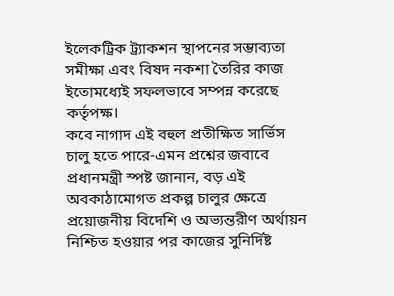ইলেকট্রিক ট্র্যাকশন স্থাপনের সম্ভাব্যতা সমীক্ষা এবং বিষদ নকশা তৈরির কাজ ইতোমধ্যেই সফলভাবে সম্পন্ন করেছে কর্তৃপক্ষ।
কবে নাগাদ এই বহুল প্রতীক্ষিত সার্ভিস চালু হতে পারে-এমন প্রশ্নের জবাবে প্রধানমন্ত্রী স্পষ্ট জানান, বড় এই অবকাঠামোগত প্রকল্প চালুর ক্ষেত্রে প্রয়োজনীয় বিদেশি ও অভ্যন্তরীণ অর্থায়ন নিশ্চিত হওয়ার পর কাজের সুনির্দিষ্ট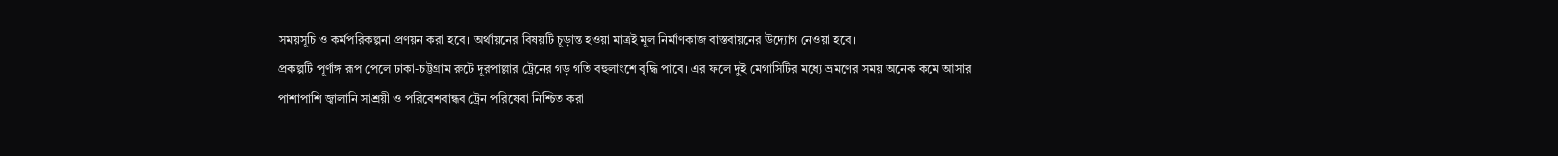সময়সূচি ও কর্মপরিকল্পনা প্রণয়ন করা হবে। অর্থায়নের বিষয়টি চূড়ান্ত হওয়া মাত্রই মূল নির্মাণকাজ বাস্তবায়নের উদ্যোগ নেওয়া হবে।
প্রকল্পটি পূর্ণাঙ্গ রূপ পেলে ঢাকা-চট্টগ্রাম রুটে দূরপাল্লার ট্রেনের গড় গতি বহুলাংশে বৃদ্ধি পাবে। এর ফলে দুই মেগাসিটির মধ্যে ভ্রমণের সময় অনেক কমে আসার পাশাপাশি জ্বালানি সাশ্রয়ী ও পরিবেশবান্ধব ট্রেন পরিষেবা নিশ্চিত করা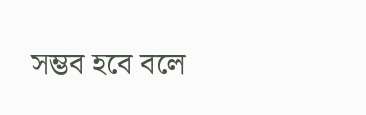সম্ভব হবে বলে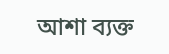আশা ব্যক্ত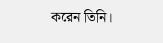করেন তিনি।